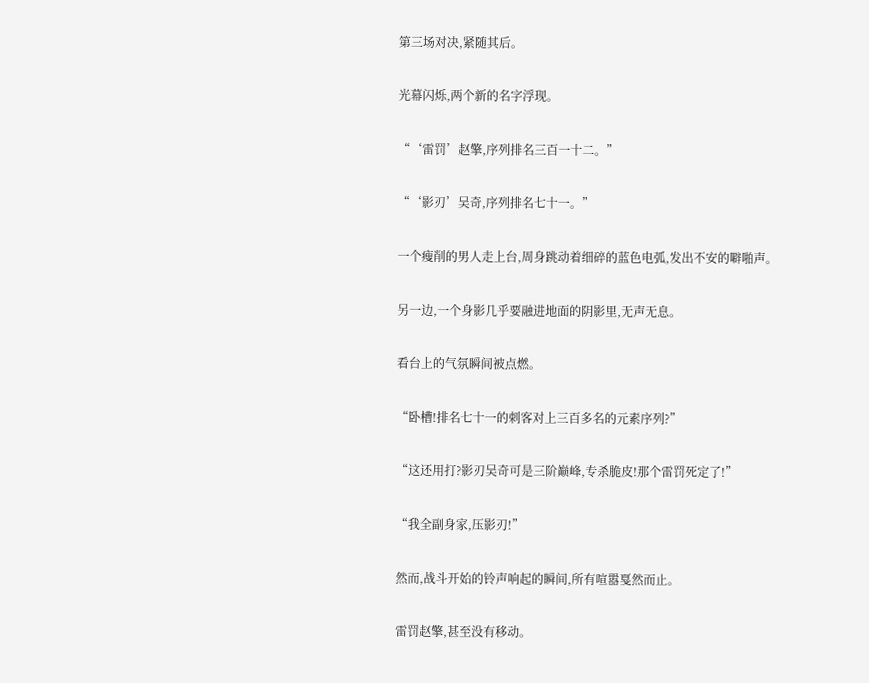第三场对决,紧随其后。

光幕闪烁,两个新的名字浮现。

“‘雷罚’赵擎,序列排名三百一十二。”

“‘影刃’吴奇,序列排名七十一。”

一个瘦削的男人走上台,周身跳动着细碎的蓝色电弧,发出不安的噼啪声。

另一边,一个身影几乎要融进地面的阴影里,无声无息。

看台上的气氛瞬间被点燃。

“卧槽!排名七十一的刺客对上三百多名的元素序列?”

“这还用打?影刃吴奇可是三阶巅峰,专杀脆皮!那个雷罚死定了!”

“我全副身家,压影刃!”

然而,战斗开始的铃声响起的瞬间,所有喧嚣戛然而止。

雷罚赵擎,甚至没有移动。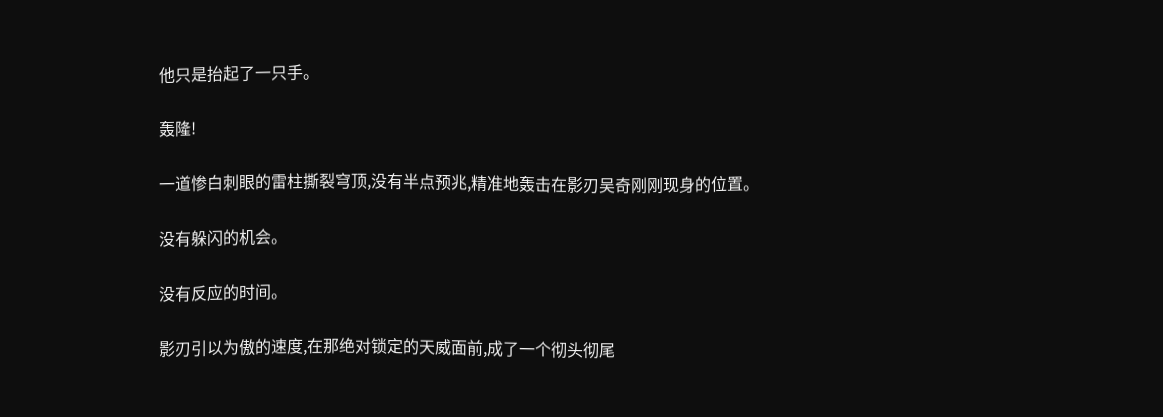他只是抬起了一只手。

轰隆!

一道惨白刺眼的雷柱撕裂穹顶,没有半点预兆,精准地轰击在影刃吴奇刚刚现身的位置。

没有躲闪的机会。

没有反应的时间。

影刃引以为傲的速度,在那绝对锁定的天威面前,成了一个彻头彻尾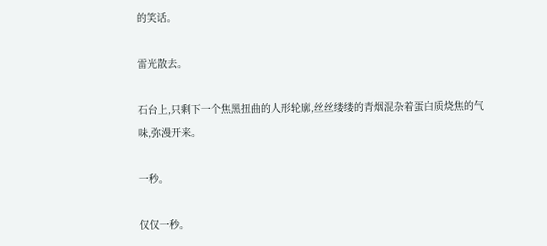的笑话。

雷光散去。

石台上,只剩下一个焦黑扭曲的人形轮廓,丝丝缕缕的青烟混杂着蛋白质烧焦的气味,弥漫开来。

一秒。

仅仅一秒。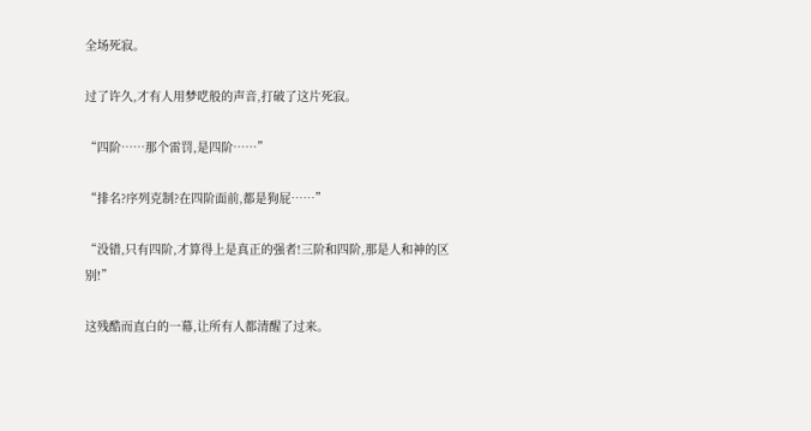全场死寂。

过了许久,才有人用梦呓般的声音,打破了这片死寂。

“四阶……那个雷罚,是四阶……”

“排名?序列克制?在四阶面前,都是狗屁……”

“没错,只有四阶,才算得上是真正的强者!三阶和四阶,那是人和神的区别!”

这残酷而直白的一幕,让所有人都清醒了过来。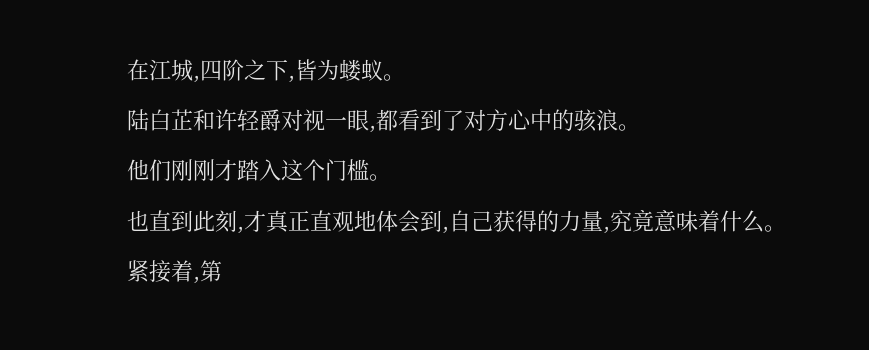在江城,四阶之下,皆为蝼蚁。

陆白芷和许轻爵对视一眼,都看到了对方心中的骇浪。

他们刚刚才踏入这个门槛。

也直到此刻,才真正直观地体会到,自己获得的力量,究竟意味着什么。

紧接着,第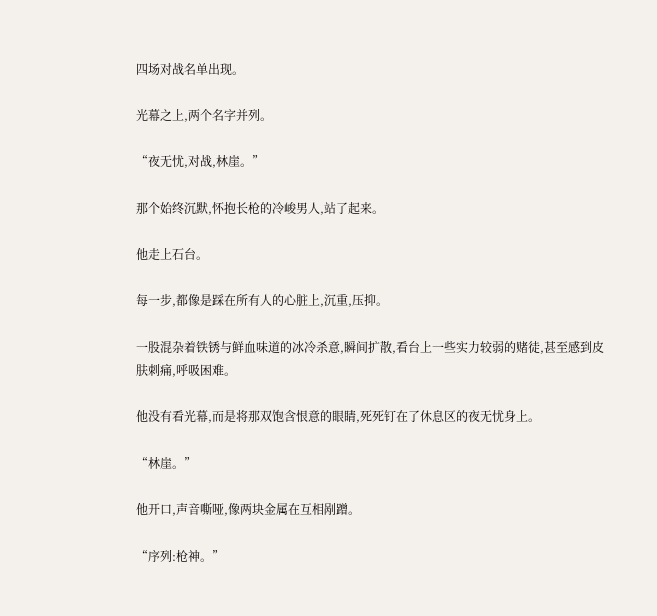四场对战名单出现。

光幕之上,两个名字并列。

“夜无忧,对战,林崖。”

那个始终沉默,怀抱长枪的冷峻男人,站了起来。

他走上石台。

每一步,都像是踩在所有人的心脏上,沉重,压抑。

一股混杂着铁锈与鲜血味道的冰冷杀意,瞬间扩散,看台上一些实力较弱的赌徒,甚至感到皮肤刺痛,呼吸困难。

他没有看光幕,而是将那双饱含恨意的眼睛,死死钉在了休息区的夜无忧身上。

“林崖。”

他开口,声音嘶哑,像两块金属在互相剐蹭。

“序列:枪神。”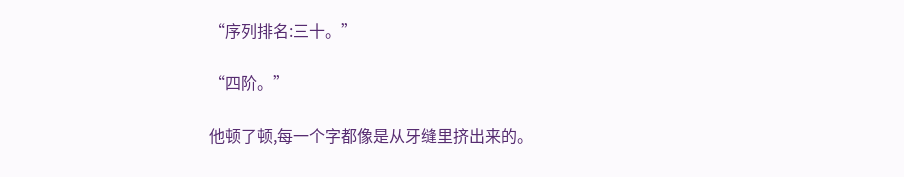“序列排名:三十。”

“四阶。”

他顿了顿,每一个字都像是从牙缝里挤出来的。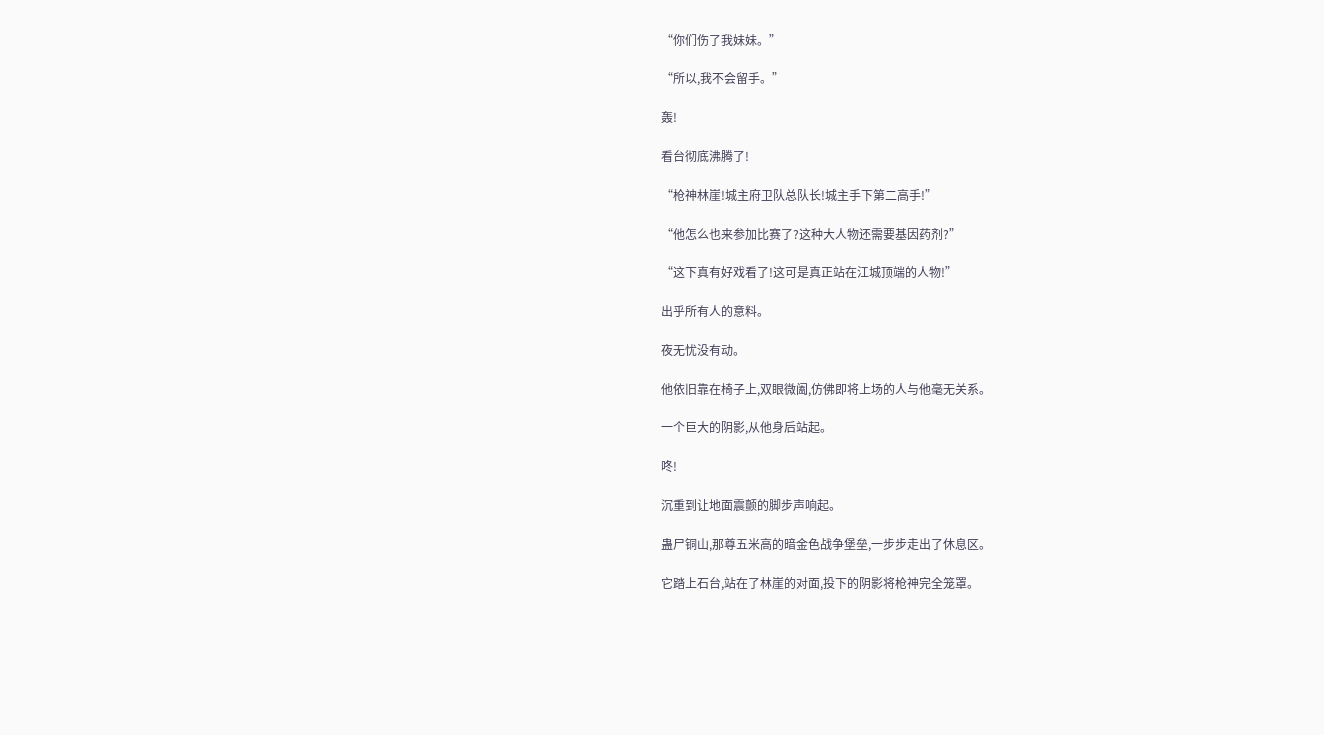“你们伤了我妹妹。”

“所以,我不会留手。”

轰!

看台彻底沸腾了!

“枪神林崖!城主府卫队总队长!城主手下第二高手!”

“他怎么也来参加比赛了?这种大人物还需要基因药剂?”

“这下真有好戏看了!这可是真正站在江城顶端的人物!”

出乎所有人的意料。

夜无忧没有动。

他依旧靠在椅子上,双眼微阖,仿佛即将上场的人与他毫无关系。

一个巨大的阴影,从他身后站起。

咚!

沉重到让地面震颤的脚步声响起。

蛊尸铜山,那尊五米高的暗金色战争堡垒,一步步走出了休息区。

它踏上石台,站在了林崖的对面,投下的阴影将枪神完全笼罩。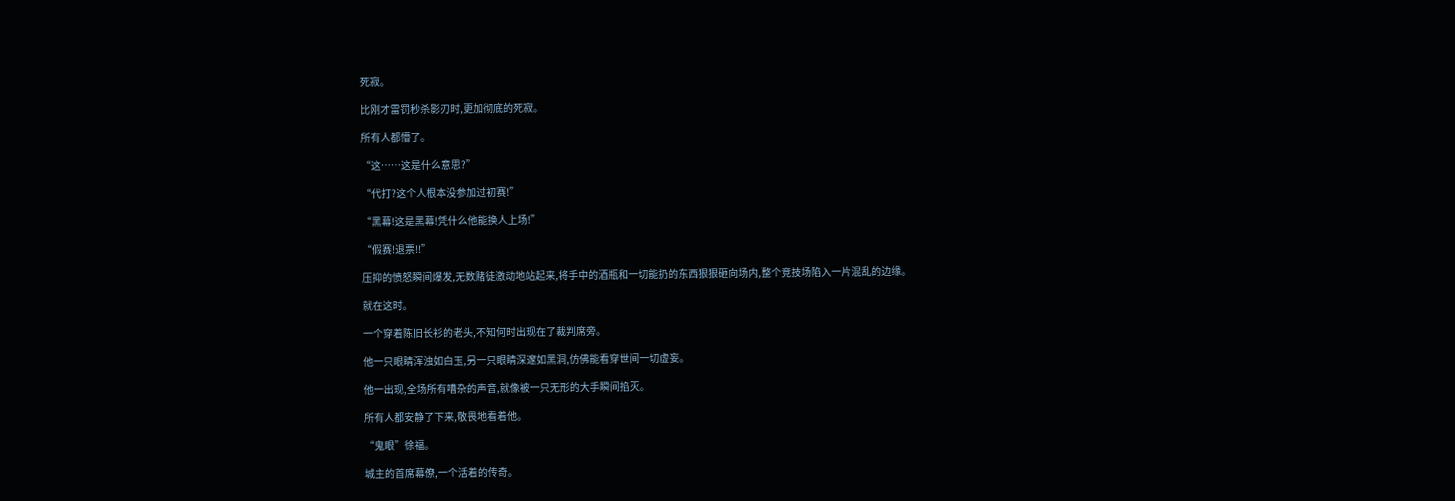死寂。

比刚才雷罚秒杀影刃时,更加彻底的死寂。

所有人都懵了。

“这……这是什么意思?”

“代打?这个人根本没参加过初赛!”

“黑幕!这是黑幕!凭什么他能换人上场!”

“假赛!退票!!”

压抑的愤怒瞬间爆发,无数赌徒激动地站起来,将手中的酒瓶和一切能扔的东西狠狠砸向场内,整个竞技场陷入一片混乱的边缘。

就在这时。

一个穿着陈旧长衫的老头,不知何时出现在了裁判席旁。

他一只眼睛浑浊如白玉,另一只眼睛深邃如黑洞,仿佛能看穿世间一切虚妄。

他一出现,全场所有嘈杂的声音,就像被一只无形的大手瞬间掐灭。

所有人都安静了下来,敬畏地看着他。

“鬼眼”徐福。

城主的首席幕僚,一个活着的传奇。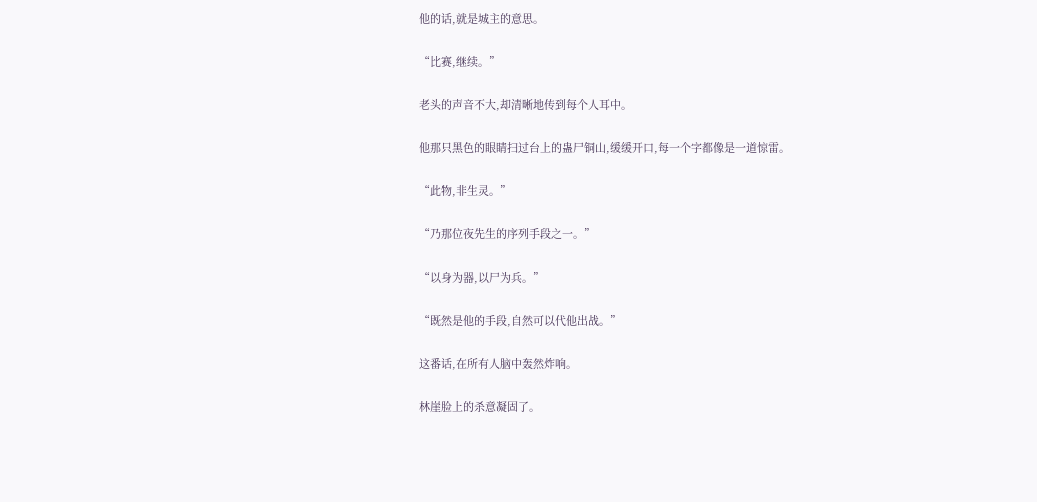他的话,就是城主的意思。

“比赛,继续。”

老头的声音不大,却清晰地传到每个人耳中。

他那只黑色的眼睛扫过台上的蛊尸铜山,缓缓开口,每一个字都像是一道惊雷。

“此物,非生灵。”

“乃那位夜先生的序列手段之一。”

“以身为器,以尸为兵。”

“既然是他的手段,自然可以代他出战。”

这番话,在所有人脑中轰然炸响。

林崖脸上的杀意凝固了。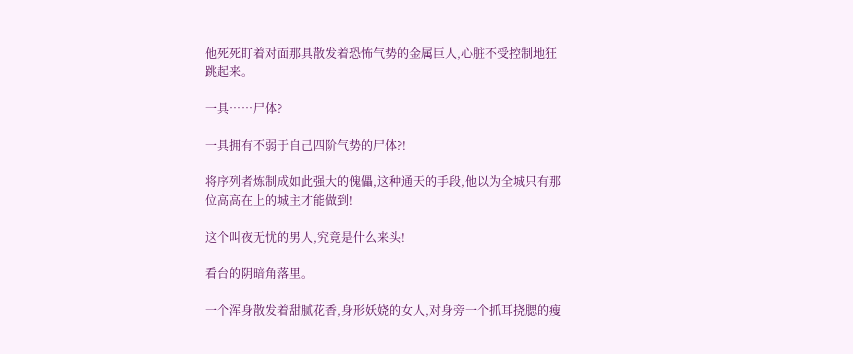他死死盯着对面那具散发着恐怖气势的金属巨人,心脏不受控制地狂跳起来。

一具……尸体?

一具拥有不弱于自己四阶气势的尸体?!

将序列者炼制成如此强大的傀儡,这种通天的手段,他以为全城只有那位高高在上的城主才能做到!

这个叫夜无忧的男人,究竟是什么来头!

看台的阴暗角落里。

一个浑身散发着甜腻花香,身形妖娆的女人,对身旁一个抓耳挠腮的瘦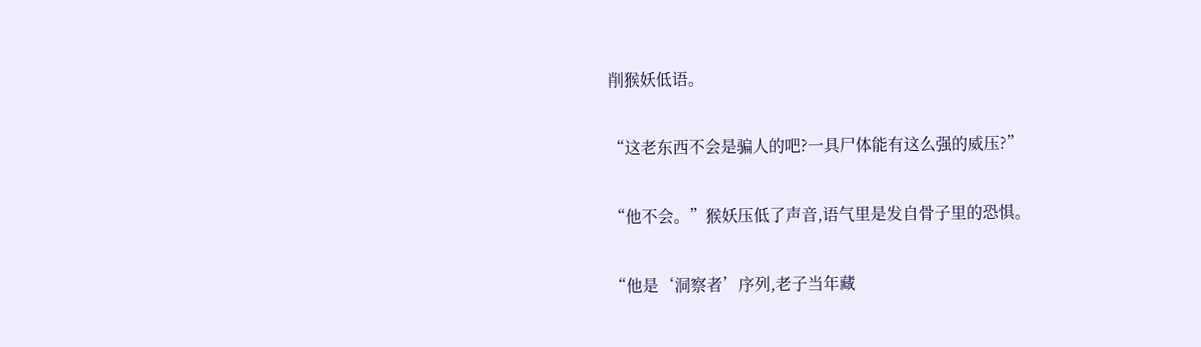削猴妖低语。

“这老东西不会是骗人的吧?一具尸体能有这么强的威压?”

“他不会。”猴妖压低了声音,语气里是发自骨子里的恐惧。

“他是‘洞察者’序列,老子当年藏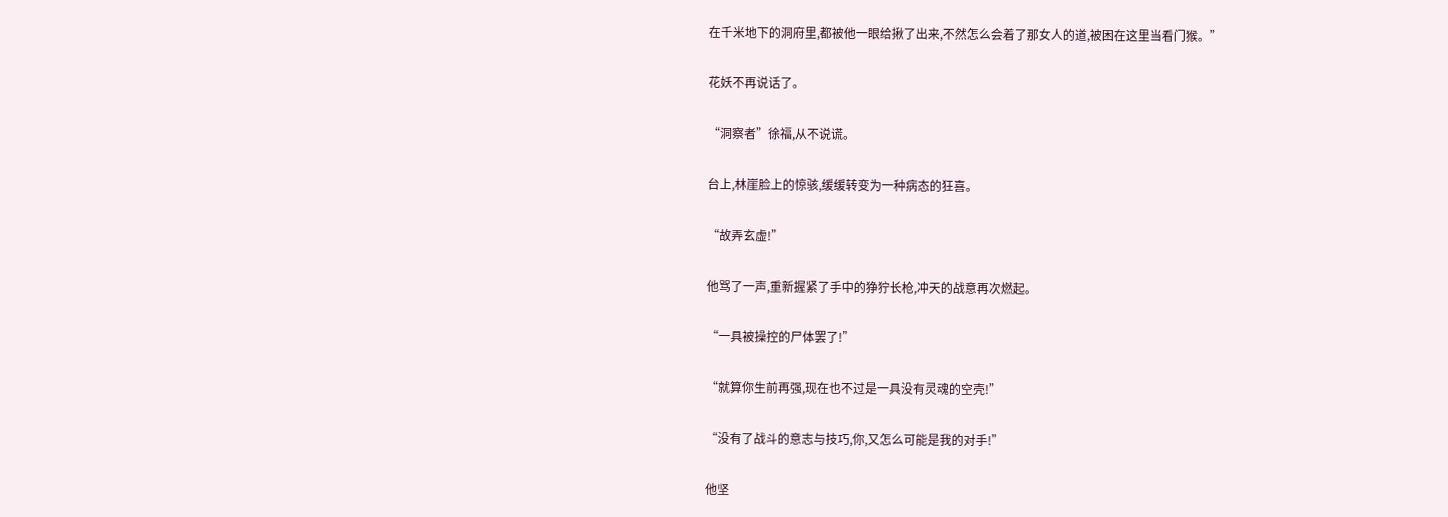在千米地下的洞府里,都被他一眼给揪了出来,不然怎么会着了那女人的道,被困在这里当看门猴。”

花妖不再说话了。

“洞察者”徐福,从不说谎。

台上,林崖脸上的惊骇,缓缓转变为一种病态的狂喜。

“故弄玄虚!”

他骂了一声,重新握紧了手中的狰狞长枪,冲天的战意再次燃起。

“一具被操控的尸体罢了!”

“就算你生前再强,现在也不过是一具没有灵魂的空壳!”

“没有了战斗的意志与技巧,你,又怎么可能是我的对手!”

他坚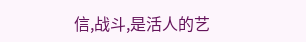信,战斗,是活人的艺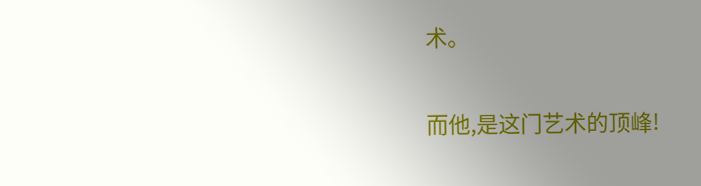术。

而他,是这门艺术的顶峰!